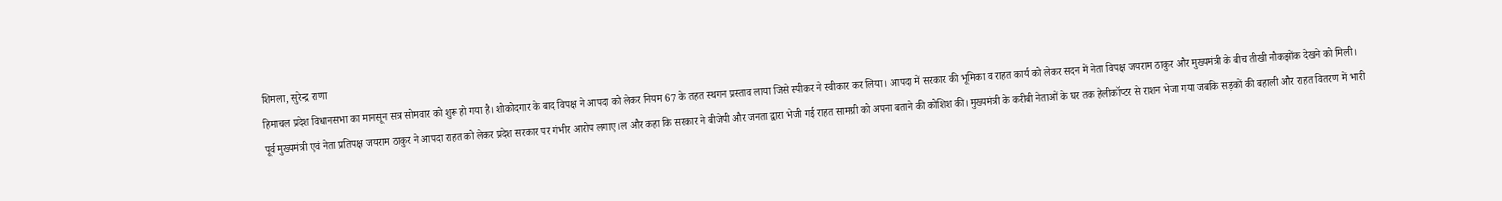शिमला, सुरेन्द्र राणा
हिमाचल प्रदेश विधानसभा का मानसून सत्र सोमवार को शुरू हो गया है। शोकोदगार के बाद विपक्ष ने आपदा को लेकर नियम 67 के तहत स्थगन प्रस्ताव लाया जिसे स्पीकर ने स्वीकार कर लिया। आपदा में सरकार की भूमिका व राहत कार्य को लेकर सदन में नेता विपक्ष जयराम ठाकुर और मुख्यमंत्री के बीच तीखी नौकझोंक देखने को मिली।
पूर्व मुख्यमंत्री एवं नेता प्रतिपक्ष जयराम ठाकुर ने आपदा राहत को लेकर प्रदेश सरकार पर गंभीर आरोप लगाए।ल और कहा कि सरकार ने बीजेपी और जनता द्वारा भेजी गई राहत सामग्री को अपना बताने की कोशिश की। मुख्यमंत्री के करीबी नेताओं के घर तक हेलीकॉप्टर से राशन भेजा गया जबकि सड़कों की बहाली और राहत वितरण में भारी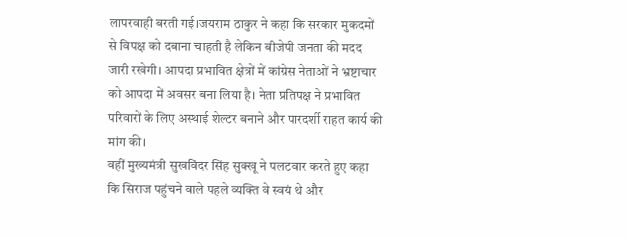लापरवाही बरती गई।जयराम ठाकुर ने कहा कि सरकार मुकदमों से विपक्ष को दबाना चाहती है लेकिन बीजेपी जनता की मदद जारी रखेगी। आपदा प्रभावित क्षेत्रों में कांग्रेस नेताओं ने भ्रष्टाचार को आपदा में अवसर बना लिया है। नेता प्रतिपक्ष ने प्रभावित परिवारों के लिए अस्थाई शेल्टर बनाने और पारदर्शी राहत कार्य की मांग की।
वहीं मुख्यमंत्री सुखविंदर सिंह सुक्खू ने पलटवार करते हुए कहा कि सिराज पहुंचने वाले पहले व्यक्ति वे स्वयं थे और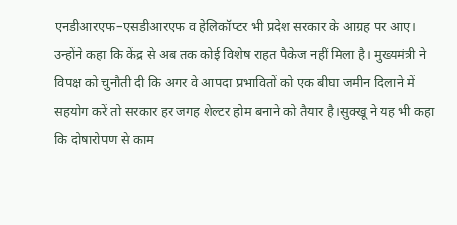एनडीआरएफ–एसडीआरएफ व हेलिकॉप्टर भी प्रदेश सरकार के आग्रह पर आए। उन्होंने कहा कि केंद्र से अब तक कोई विशेष राहत पैकेज नहीं मिला है। मुख्यमंत्री ने विपक्ष को चुनौती दी कि अगर वे आपदा प्रभावितों को एक बीघा जमीन दिलाने में सहयोग करें तो सरकार हर जगह शेल्टर होम बनाने को तैयार है।सुक्खू ने यह भी कहा कि दोषारोपण से काम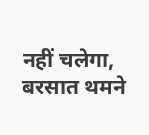नहीं चलेगा, बरसात थमने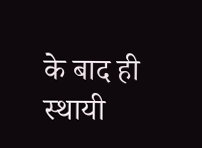के बाद ही स्थायी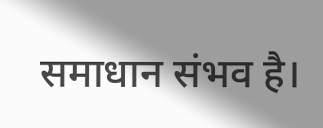समाधान संभव है।